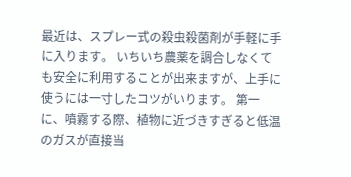最近は、スプレー式の殺虫殺菌剤が手軽に手に入ります。 いちいち農薬を調合しなくても安全に利用することが出来ますが、上手に使うには一寸したコツがいります。 第一に、噴霧する際、植物に近づきすぎると低温のガスが直接当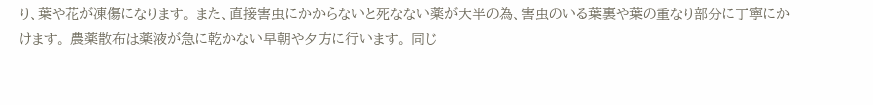り、葉や花が凍傷になります。 また、直接害虫にかからないと死なない薬が大半の為、害虫のいる葉裏や葉の重なり部分に丁寧にかけます。 農薬散布は薬液が急に乾かない早朝や夕方に行います。 同じ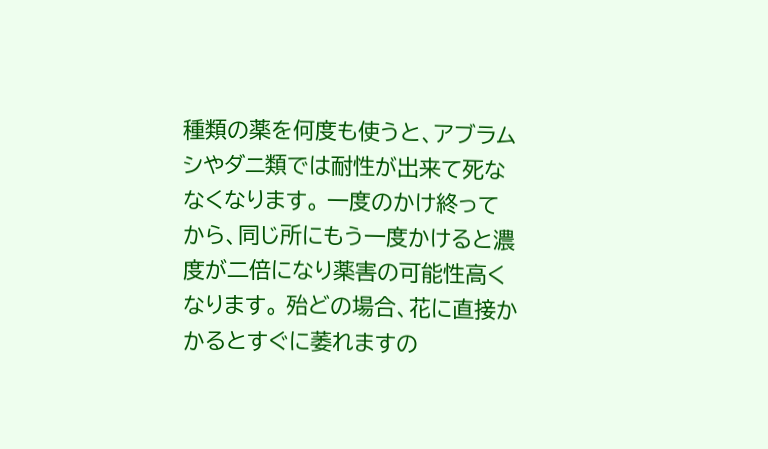種類の薬を何度も使うと、アブラムシやダニ類では耐性が出来て死ななくなります。 一度のかけ終ってから、同じ所にもう一度かけると濃度が二倍になり薬害の可能性高くなります。 殆どの場合、花に直接かかるとすぐに萎れますの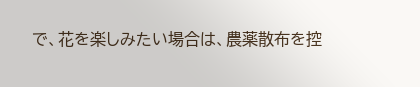で、花を楽しみたい場合は、農薬散布を控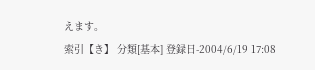えます。
索引【き】 分類[基本] 登録日-2004/6/19 17:08